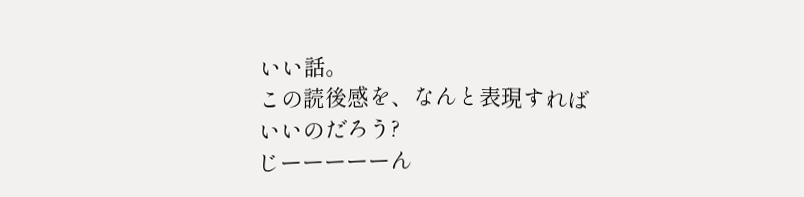いい話。
この読後感を、なんと表現すればいいのだろう?
じーーーーーん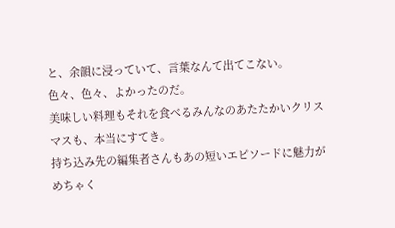と、余韻に浸っていて、言葉なんて出てこない。
色々、色々、よかったのだ。
美味しい料理もそれを食べるみんなのあたたかいクリスマスも、本当にすてき。
持ち込み先の編集者さんもあの短いエピソードに魅力がめちゃく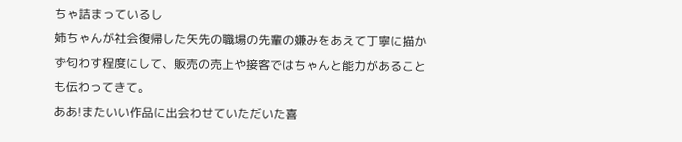ちゃ詰まっているし
姉ちゃんが社会復帰した矢先の職場の先輩の嫌みをあえて丁寧に描かず匂わす程度にして、販売の売上や接客ではちゃんと能力があることも伝わってきて。
ああ!またいい作品に出会わせていただいた喜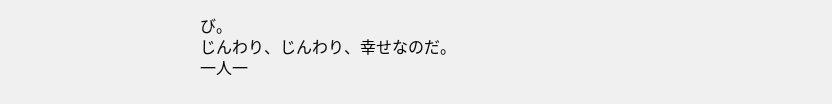び。
じんわり、じんわり、幸せなのだ。
一人一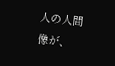人の人間像が、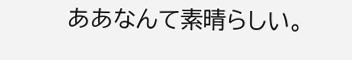ああなんて素晴らしい。